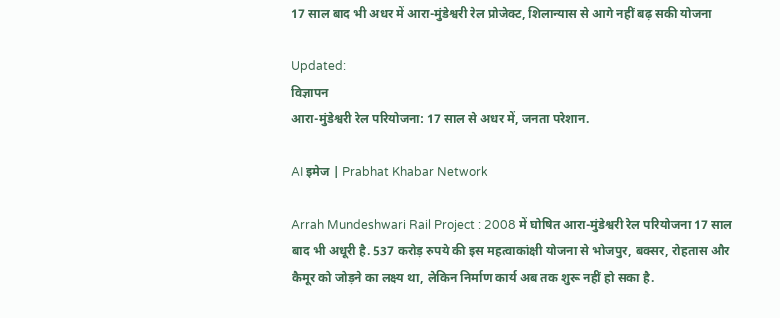17 साल बाद भी अधर में आरा-मुंडेश्वरी रेल प्रोजेक्ट, शिलान्यास से आगे नहीं बढ़ सकी योजना

Updated:
विज्ञापन
आरा-मुंडेश्वरी रेल परियोजना: 17 साल से अधर में, जनता परेशान.

AI इमेज | Prabhat Khabar Network

Arrah Mundeshwari Rail Project : 2008 में घोषित आरा-मुंडेश्वरी रेल परियोजना 17 साल बाद भी अधूरी है. 537 करोड़ रुपये की इस महत्वाकांक्षी योजना से भोजपुर, बक्सर, रोहतास और कैमूर को जोड़ने का लक्ष्य था, लेकिन निर्माण कार्य अब तक शुरू नहीं हो सका है.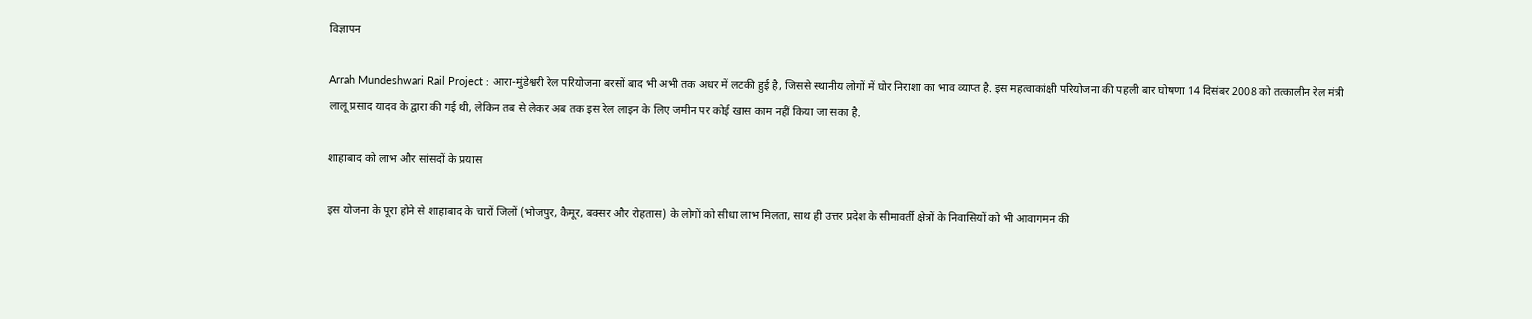विज्ञापन

Arrah Mundeshwari Rail Project : आरा-मुंडेश्वरी रेल परियोजना बरसों बाद भी अभी तक अधर में लटकी हुई है, जिससे स्थानीय लोगों में घोर निराशा का भाव व्याप्त है. इस महत्वाकांक्षी परियोजना की पहली बार घोषणा 14 दिसंबर 2008 को तत्कालीन रेल मंत्री लालू प्रसाद यादव के द्वारा की गई थी, लेकिन तब से लेकर अब तक इस रेल लाइन के लिए जमीन पर कोई खास काम नहीं किया जा सका है.

शाहाबाद को लाभ और सांसदों के प्रयास

इस योजना के पूरा होने से शाहाबाद के चारों जिलों (भोजपुर, कैमूर, बक्सर और रोहतास) के लोगों को सीधा लाभ मिलता, साथ ही उत्तर प्रदेश के सीमावर्ती क्षेत्रों के निवासियों को भी आवागमन की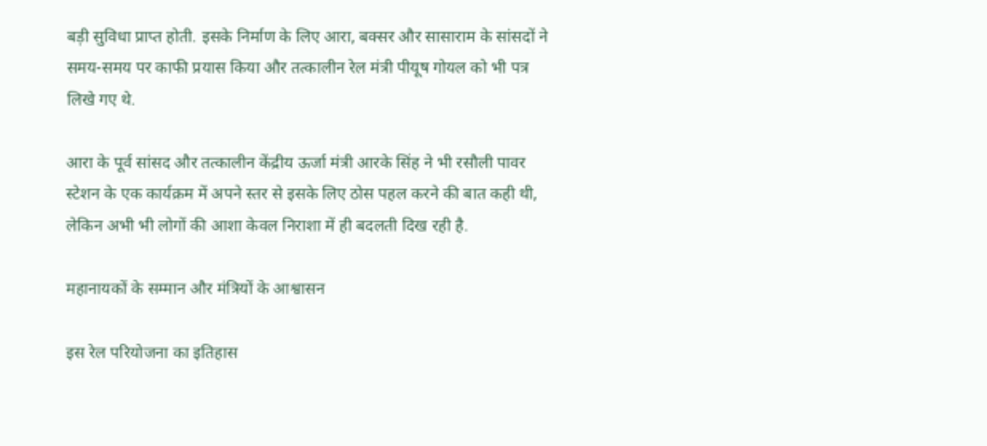बड़ी सुविधा प्राप्त होती. इसके निर्माण के लिए आरा, बक्सर और सासाराम के सांसदों ने समय-समय पर काफी प्रयास किया और तत्कालीन रेल मंत्री पीयूष गोयल को भी पत्र लिखे गए थे.

आरा के पूर्व सांसद और तत्कालीन केंद्रीय ऊर्जा मंत्री आरके सिंह ने भी रसौली पावर स्टेशन के एक कार्यक्रम में अपने स्तर से इसके लिए ठोस पहल करने की बात कही थी, लेकिन अभी भी लोगों की आशा केवल निराशा में ही बदलती दिख रही है.

महानायकों के सम्मान और मंत्रियों के आश्वासन

इस रेल परियोजना का इतिहास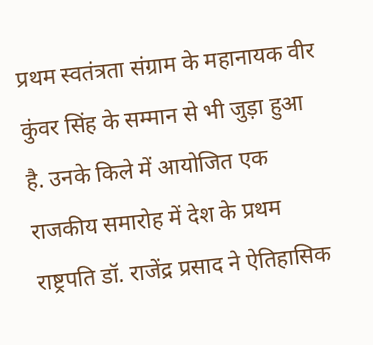प्रथम स्वतंत्रता संग्राम के महानायक वीर कुंवर सिंह के सम्मान से भी जुड़ा हुआ है. उनके किले में आयोजित एक राजकीय समारोह में देश के प्रथम राष्ट्रपति डॉ. राजेंद्र प्रसाद ने ऐतिहासिक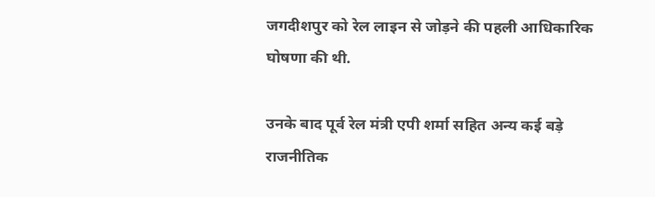जगदीशपुर को रेल लाइन से जोड़ने की पहली आधिकारिक घोषणा की थी.

उनके बाद पूर्व रेल मंत्री एपी शर्मा सहित अन्य कई बड़े राजनीतिक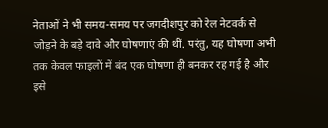नेताओं ने भी समय-समय पर जगदीशपुर को रेल नेटवर्क से जोड़ने के बड़े दावे और घोषणाएं की थीं. परंतु, यह घोषणा अभी तक केवल फाइलों में बंद एक घोषणा ही बनकर रह गई है और इसे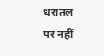धरातल पर नहीं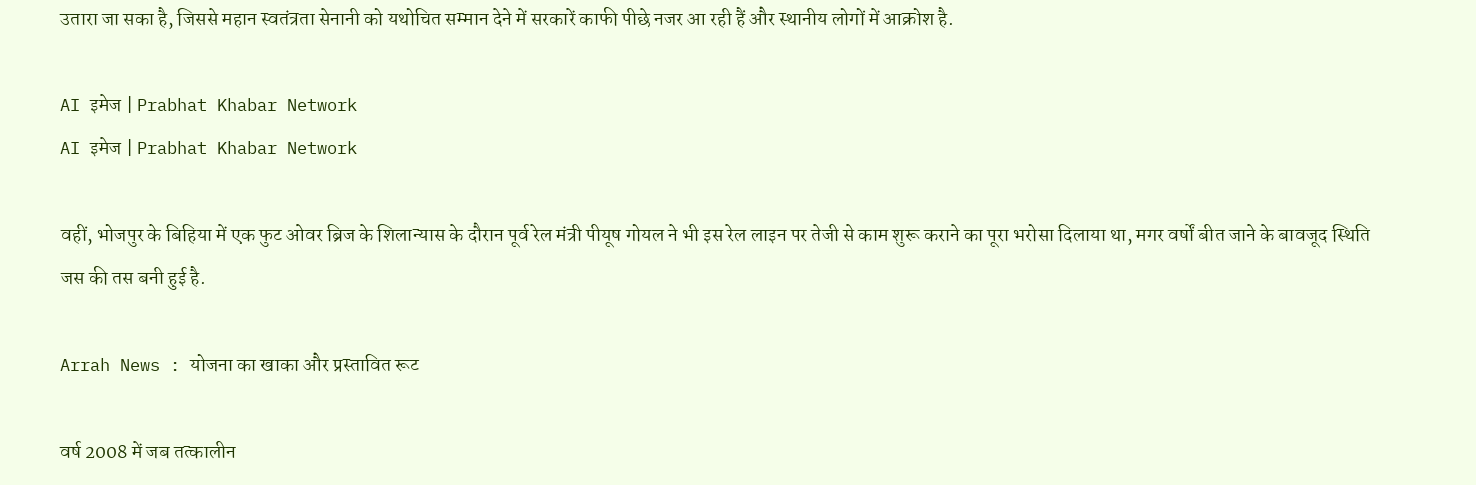उतारा जा सका है, जिससे महान स्वतंत्रता सेनानी को यथोचित सम्मान देने में सरकारें काफी पीछे नजर आ रही हैं और स्थानीय लोगों में आक्रोश है.

AI इमेज | Prabhat Khabar Network
AI इमेज | Prabhat Khabar Network

वहीं, भोजपुर के बिहिया में एक फुट ओवर ब्रिज के शिलान्यास के दौरान पूर्व रेल मंत्री पीयूष गोयल ने भी इस रेल लाइन पर तेजी से काम शुरू कराने का पूरा भरोसा दिलाया था, मगर वर्षों बीत जाने के बावजूद स्थिति जस की तस बनी हुई है.

Arrah News : योजना का खाका और प्रस्तावित रूट

वर्ष 2008 में जब तत्कालीन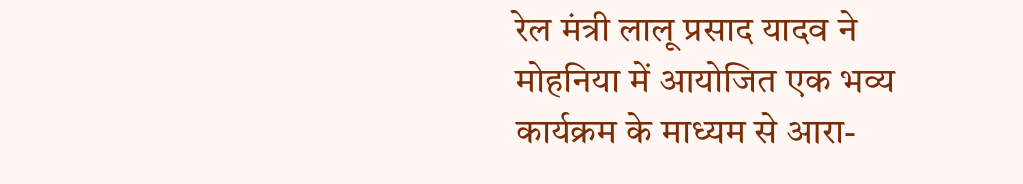रेल मंत्री लालू प्रसाद यादव ने मोहनिया में आयोजित एक भव्य कार्यक्रम के माध्यम से आरा-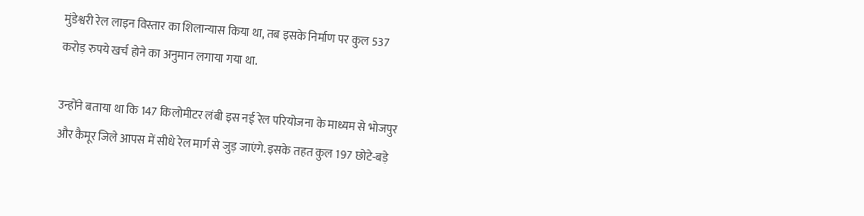मुंडेश्वरी रेल लाइन विस्तार का शिलान्यास किया था, तब इसके निर्माण पर कुल 537 करोड़ रुपये खर्च होने का अनुमान लगाया गया था.

उन्होंने बताया था कि 147 किलोमीटर लंबी इस नई रेल परियोजना के माध्यम से भोजपुर और कैमूर जिले आपस में सीधे रेल मार्ग से जुड़ जाएंगे. इसके तहत कुल 197 छोटे-बड़े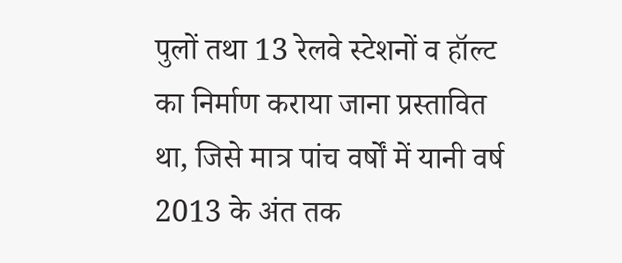पुलों तथा 13 रेलवे स्टेशनों व हॉल्ट का निर्माण कराया जाना प्रस्तावित था, जिसे मात्र पांच वर्षों में यानी वर्ष 2013 के अंत तक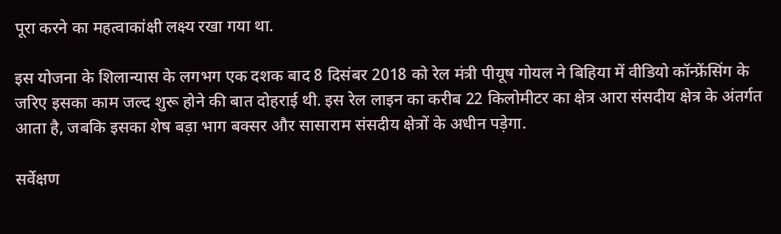पूरा करने का महत्वाकांक्षी लक्ष्य रखा गया था.

इस योजना के शिलान्यास के लगभग एक दशक बाद 8 दिसंबर 2018 को रेल मंत्री पीयूष गोयल ने बिहिया में वीडियो कॉन्फ्रेंसिंग के जरिए इसका काम जल्द शुरू होने की बात दोहराई थी. इस रेल लाइन का करीब 22 किलोमीटर का क्षेत्र आरा संसदीय क्षेत्र के अंतर्गत आता है, जबकि इसका शेष बड़ा भाग बक्सर और सासाराम संसदीय क्षेत्रों के अधीन पड़ेगा.

सर्वेक्षण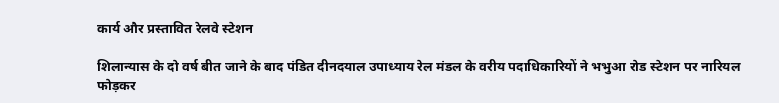कार्य और प्रस्तावित रेलवे स्टेशन

शिलान्यास के दो वर्ष बीत जाने के बाद पंडित दीनदयाल उपाध्याय रेल मंडल के वरीय पदाधिकारियों ने भभुआ रोड स्टेशन पर नारियल फोड़कर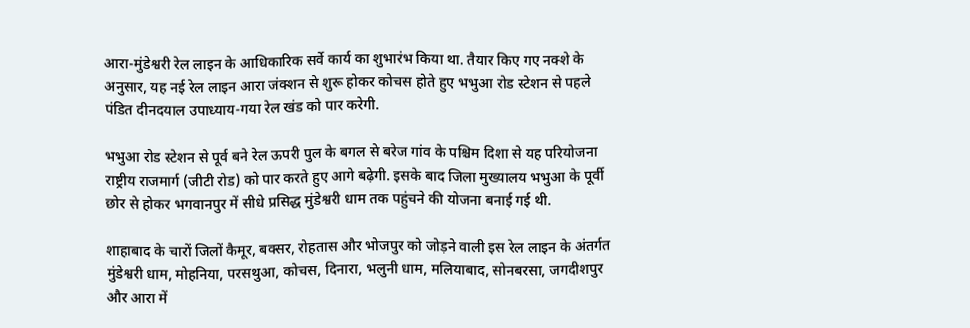आरा-मुंडेश्वरी रेल लाइन के आधिकारिक सर्वे कार्य का शुभारंभ किया था. तैयार किए गए नक्शे के अनुसार, यह नई रेल लाइन आरा जंक्शन से शुरू होकर कोचस होते हुए भभुआ रोड स्टेशन से पहले पंडित दीनदयाल उपाध्याय-गया रेल खंड को पार करेगी.

भभुआ रोड स्टेशन से पूर्व बने रेल ऊपरी पुल के बगल से बरेज गांव के पश्चिम दिशा से यह परियोजना राष्ट्रीय राजमार्ग (जीटी रोड) को पार करते हुए आगे बढ़ेगी. इसके बाद जिला मुख्यालय भभुआ के पूर्वी छोर से होकर भगवानपुर में सीधे प्रसिद्ध मुंडेश्वरी धाम तक पहुंचने की योजना बनाई गई थी.

शाहाबाद के चारों जिलों कैमूर, बक्सर, रोहतास और भोजपुर को जोड़ने वाली इस रेल लाइन के अंतर्गत मुंडेश्वरी धाम, मोहनिया, परसथुआ, कोचस, दिनारा, भलुनी धाम, मलियाबाद, सोनबरसा, जगदीशपुर और आरा में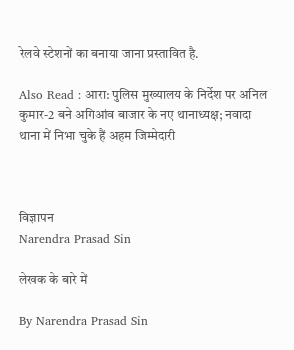रेलवे स्टेशनों का बनाया जाना प्रस्तावित है.

Also Read : आरा: पुलिस मुख्यालय के निर्देश पर अनिल कुमार-2 बने अगिआंव बाजार के नए थानाध्यक्ष; नवादा थाना में निभा चुके हैं अहम जिम्मेदारी



विज्ञापन
Narendra Prasad Sin

लेखक के बारे में

By Narendra Prasad Sin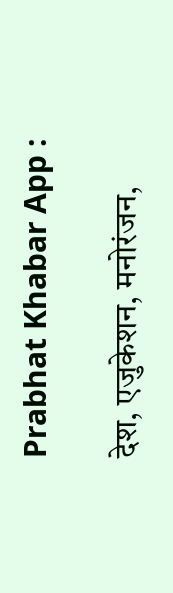Prabhat Khabar App :

देश, एजुकेशन, मनोरंजन,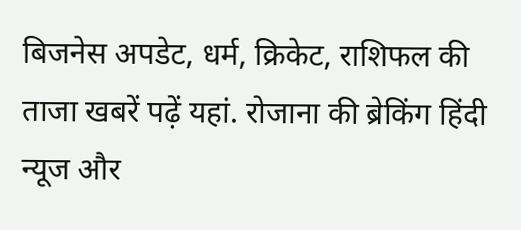बिजनेस अपडेट, धर्म, क्रिकेट, राशिफल की ताजा खबरें पढ़ें यहां. रोजाना की ब्रेकिंग हिंदी न्यूज और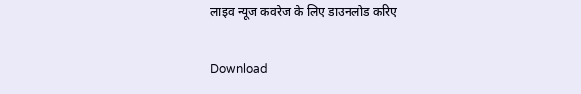लाइव न्यूज कवरेज के लिए डाउनलोड करिए

Download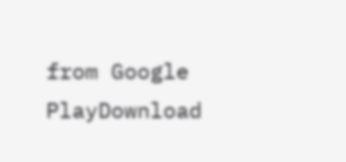from Google PlayDownload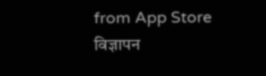from App Store
विज्ञापन